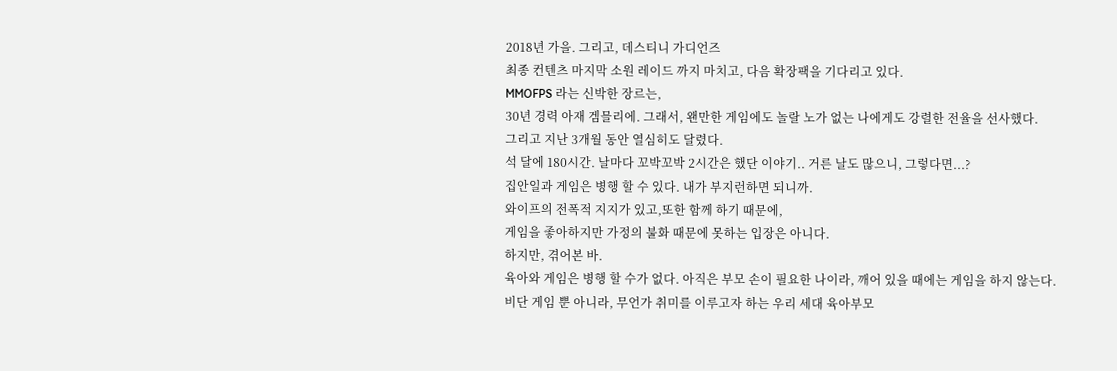2018년 가을. 그리고, 데스티니 가디언즈
최종 컨텐츠 마지막 소원 레이드 까지 마치고, 다음 확장팩을 기다리고 있다.
MMOFPS 라는 신박한 장르는,
30년 경력 아재 겜믈리에. 그래서, 왠만한 게임에도 놀랄 노가 없는 나에게도 강렬한 전율을 선사했다.
그리고 지난 3개월 동안 열심히도 달렸다.
석 달에 180시간. 날마다 꼬박꼬박 2시간은 했단 이야기.. 거른 날도 많으니, 그렇다면...?
집안일과 게임은 병행 할 수 있다. 내가 부지런하면 되니까.
와이프의 전폭적 지지가 있고,또한 함께 하기 때문에,
게임을 좋아하지만 가정의 불화 때문에 못하는 입장은 아니다.
하지만, 겪어본 바.
육아와 게임은 병행 할 수가 없다. 아직은 부모 손이 필요한 나이라, 깨어 있을 때에는 게임을 하지 않는다.
비단 게임 뿐 아니라, 무언가 취미를 이루고자 하는 우리 세대 육아부모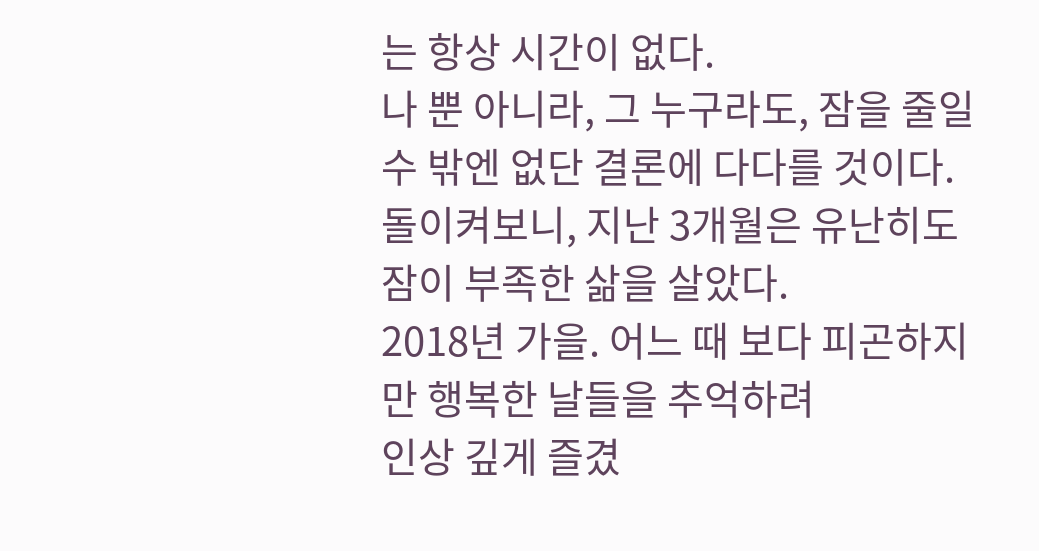는 항상 시간이 없다.
나 뿐 아니라, 그 누구라도, 잠을 줄일 수 밖엔 없단 결론에 다다를 것이다.
돌이켜보니, 지난 3개월은 유난히도 잠이 부족한 삶을 살았다.
2018년 가을. 어느 때 보다 피곤하지만 행복한 날들을 추억하려
인상 깊게 즐겼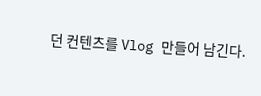던 컨텐츠를 Vlog 만들어 남긴다.